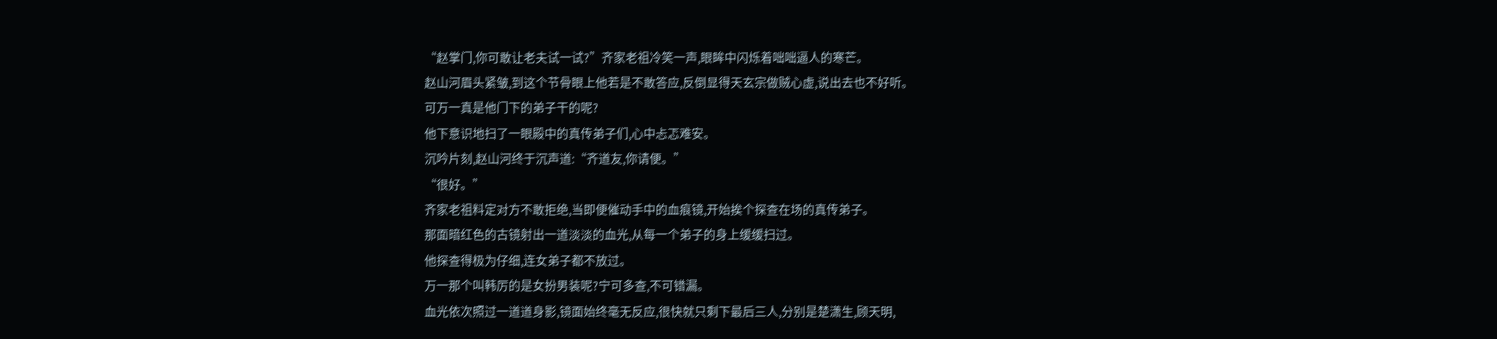“赵掌门,你可敢让老夫试一试?”齐家老祖冷笑一声,眼眸中闪烁着咄咄逼人的寒芒。
赵山河眉头紧皱,到这个节骨眼上他若是不敢答应,反倒显得天玄宗做贼心虚,说出去也不好听。
可万一真是他门下的弟子干的呢?
他下意识地扫了一眼殿中的真传弟子们,心中忐忑难安。
沉吟片刻,赵山河终于沉声道:“齐道友,你请便。”
“很好。”
齐家老祖料定对方不敢拒绝,当即便催动手中的血痕镜,开始挨个探查在场的真传弟子。
那面暗红色的古镜射出一道淡淡的血光,从每一个弟子的身上缓缓扫过。
他探查得极为仔细,连女弟子都不放过。
万一那个叫韩厉的是女扮男装呢?宁可多查,不可错漏。
血光依次照过一道道身影,镜面始终毫无反应,很快就只剩下最后三人,分别是楚潇生,顾天明,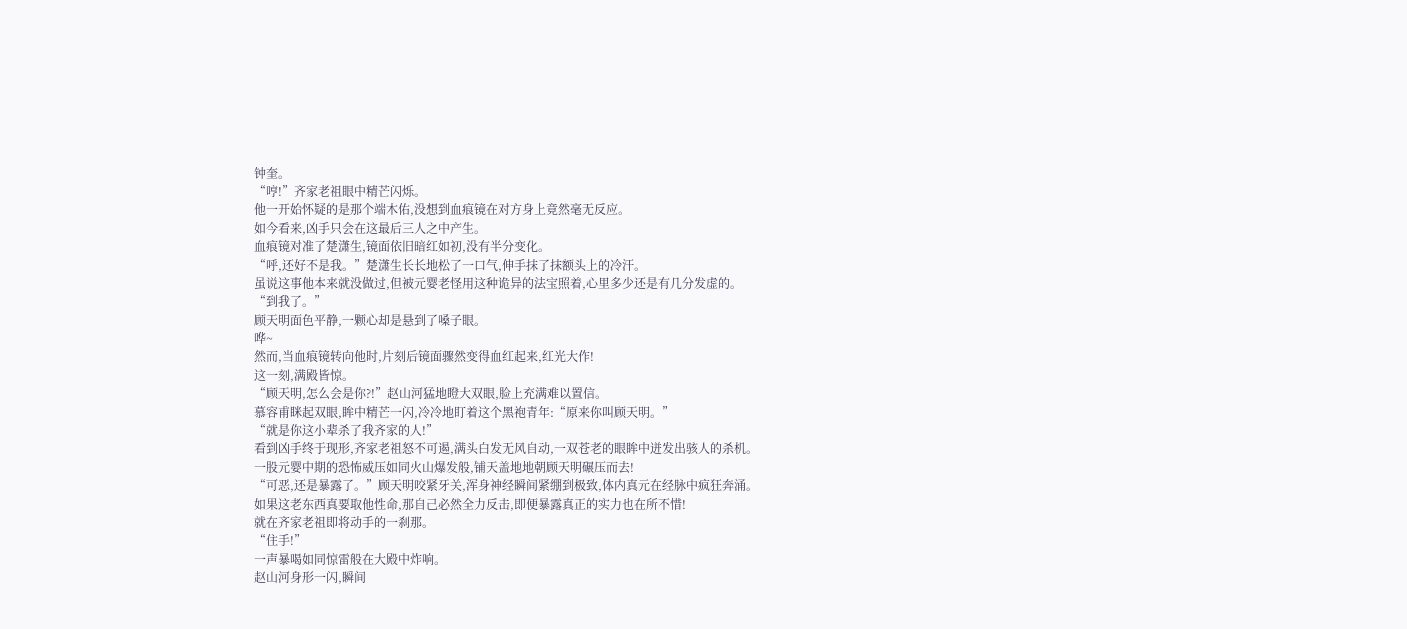钟奎。
“哼!”齐家老祖眼中精芒闪烁。
他一开始怀疑的是那个端木佑,没想到血痕镜在对方身上竟然毫无反应。
如今看来,凶手只会在这最后三人之中产生。
血痕镜对准了楚潇生,镜面依旧暗红如初,没有半分变化。
“呼,还好不是我。”楚潇生长长地松了一口气,伸手抹了抹额头上的冷汗。
虽说这事他本来就没做过,但被元婴老怪用这种诡异的法宝照着,心里多少还是有几分发虚的。
“到我了。”
顾天明面色平静,一颗心却是悬到了嗓子眼。
哗~
然而,当血痕镜转向他时,片刻后镜面骤然变得血红起来,红光大作!
这一刻,满殿皆惊。
“顾天明,怎么会是你?!”赵山河猛地瞪大双眼,脸上充满难以置信。
慕容甫眯起双眼,眸中精芒一闪,冷冷地盯着这个黑袍青年:“原来你叫顾天明。”
“就是你这小辈杀了我齐家的人!”
看到凶手终于现形,齐家老祖怒不可遏,满头白发无风自动,一双苍老的眼眸中迸发出骇人的杀机。
一股元婴中期的恐怖威压如同火山爆发般,铺天盖地地朝顾天明碾压而去!
“可恶,还是暴露了。”顾天明咬紧牙关,浑身神经瞬间紧绷到极致,体内真元在经脉中疯狂奔涌。
如果这老东西真要取他性命,那自己必然全力反击,即便暴露真正的实力也在所不惜!
就在齐家老祖即将动手的一刹那。
“住手!”
一声暴喝如同惊雷般在大殿中炸响。
赵山河身形一闪,瞬间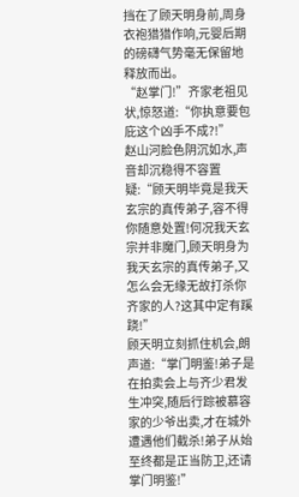挡在了顾天明身前,周身衣袍猎猎作响,元婴后期的磅礴气势毫无保留地释放而出。
“赵掌门!”齐家老祖见状,惊怒道:“你执意要包庇这个凶手不成?!”
赵山河脸色阴沉如水,声音却沉稳得不容置疑:“顾天明毕竟是我天玄宗的真传弟子,容不得你随意处置!何况我天玄宗并非魔门,顾天明身为我天玄宗的真传弟子,又怎么会无缘无故打杀你齐家的人?这其中定有蹊跷!”
顾天明立刻抓住机会,朗声道:“掌门明鉴!弟子是在拍卖会上与齐少君发生冲突,随后行踪被慕容家的少爷出卖,才在城外遭遇他们截杀!弟子从始至终都是正当防卫,还请掌门明鉴!”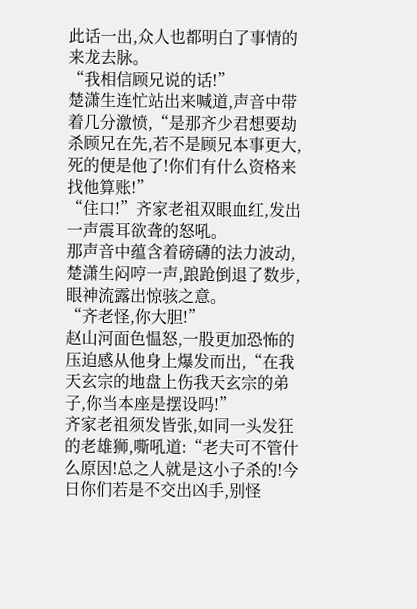此话一出,众人也都明白了事情的来龙去脉。
“我相信顾兄说的话!”
楚潇生连忙站出来喊道,声音中带着几分激愤,“是那齐少君想要劫杀顾兄在先,若不是顾兄本事更大,死的便是他了!你们有什么资格来找他算账!”
“住口!”齐家老祖双眼血红,发出一声震耳欲聋的怒吼。
那声音中蕴含着磅礴的法力波动,楚潇生闷哼一声,踉跄倒退了数步,眼神流露出惊骇之意。
“齐老怪,你大胆!”
赵山河面色愠怒,一股更加恐怖的压迫感从他身上爆发而出,“在我天玄宗的地盘上伤我天玄宗的弟子,你当本座是摆设吗!”
齐家老祖须发皆张,如同一头发狂的老雄狮,嘶吼道:“老夫可不管什么原因!总之人就是这小子杀的!今日你们若是不交出凶手,别怪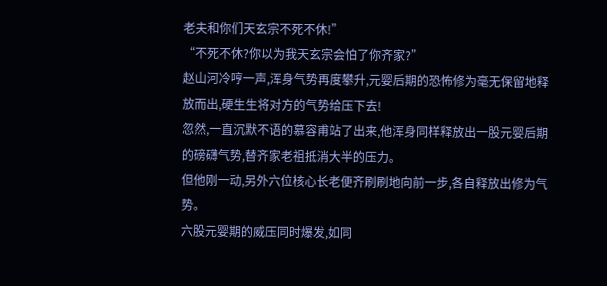老夫和你们天玄宗不死不休!”
“不死不休?你以为我天玄宗会怕了你齐家?”
赵山河冷哼一声,浑身气势再度攀升,元婴后期的恐怖修为毫无保留地释放而出,硬生生将对方的气势给压下去!
忽然,一直沉默不语的慕容甫站了出来,他浑身同样释放出一股元婴后期的磅礴气势,替齐家老祖抵消大半的压力。
但他刚一动,另外六位核心长老便齐刷刷地向前一步,各自释放出修为气势。
六股元婴期的威压同时爆发,如同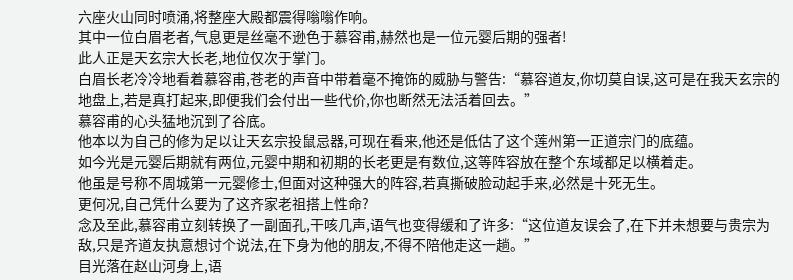六座火山同时喷涌,将整座大殿都震得嗡嗡作响。
其中一位白眉老者,气息更是丝毫不逊色于慕容甫,赫然也是一位元婴后期的强者!
此人正是天玄宗大长老,地位仅次于掌门。
白眉长老冷冷地看着慕容甫,苍老的声音中带着毫不掩饰的威胁与警告:“慕容道友,你切莫自误,这可是在我天玄宗的地盘上,若是真打起来,即便我们会付出一些代价,你也断然无法活着回去。”
慕容甫的心头猛地沉到了谷底。
他本以为自己的修为足以让天玄宗投鼠忌器,可现在看来,他还是低估了这个莲州第一正道宗门的底蕴。
如今光是元婴后期就有两位,元婴中期和初期的长老更是有数位,这等阵容放在整个东域都足以横着走。
他虽是号称不周城第一元婴修士,但面对这种强大的阵容,若真撕破脸动起手来,必然是十死无生。
更何况,自己凭什么要为了这齐家老祖搭上性命?
念及至此,慕容甫立刻转换了一副面孔,干咳几声,语气也变得缓和了许多:“这位道友误会了,在下并未想要与贵宗为敌,只是齐道友执意想讨个说法,在下身为他的朋友,不得不陪他走这一趟。”
目光落在赵山河身上,语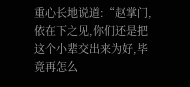重心长地说道:“赵掌门,依在下之见,你们还是把这个小辈交出来为好,毕竟再怎么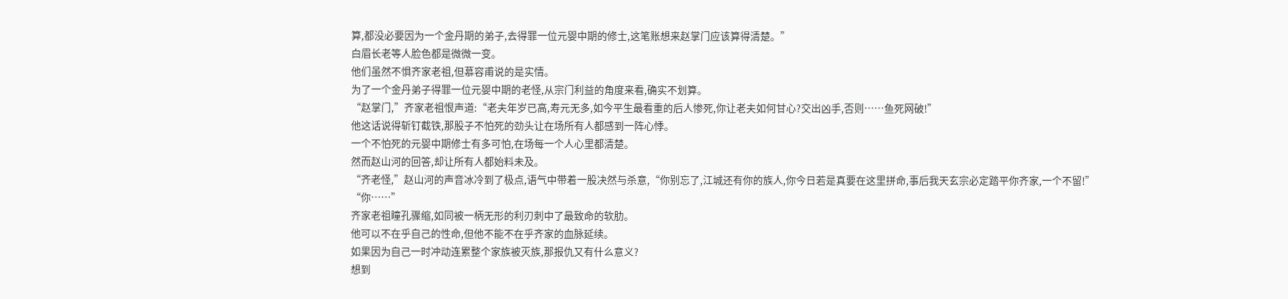算,都没必要因为一个金丹期的弟子,去得罪一位元婴中期的修士,这笔账想来赵掌门应该算得清楚。”
白眉长老等人脸色都是微微一变。
他们虽然不惧齐家老祖,但慕容甫说的是实情。
为了一个金丹弟子得罪一位元婴中期的老怪,从宗门利益的角度来看,确实不划算。
“赵掌门,”齐家老祖恨声道:“老夫年岁已高,寿元无多,如今平生最看重的后人惨死,你让老夫如何甘心?交出凶手,否则……鱼死网破!”
他这话说得斩钉截铁,那股子不怕死的劲头让在场所有人都感到一阵心悸。
一个不怕死的元婴中期修士有多可怕,在场每一个人心里都清楚。
然而赵山河的回答,却让所有人都始料未及。
“齐老怪,”赵山河的声音冰冷到了极点,语气中带着一股决然与杀意,“你别忘了,江城还有你的族人,你今日若是真要在这里拼命,事后我天玄宗必定踏平你齐家,一个不留!”
“你……”
齐家老祖瞳孔骤缩,如同被一柄无形的利刃刺中了最致命的软肋。
他可以不在乎自己的性命,但他不能不在乎齐家的血脉延续。
如果因为自己一时冲动连累整个家族被灭族,那报仇又有什么意义?
想到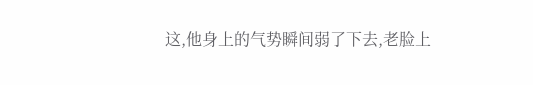这,他身上的气势瞬间弱了下去,老脸上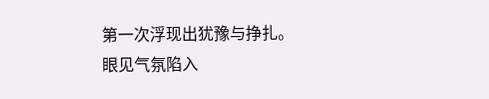第一次浮现出犹豫与挣扎。
眼见气氛陷入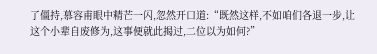了僵持,慕容甫眼中精芒一闪,忽然开口道:“既然这样,不如咱们各退一步,让这个小辈自废修为,这事便就此揭过,二位以为如何?”